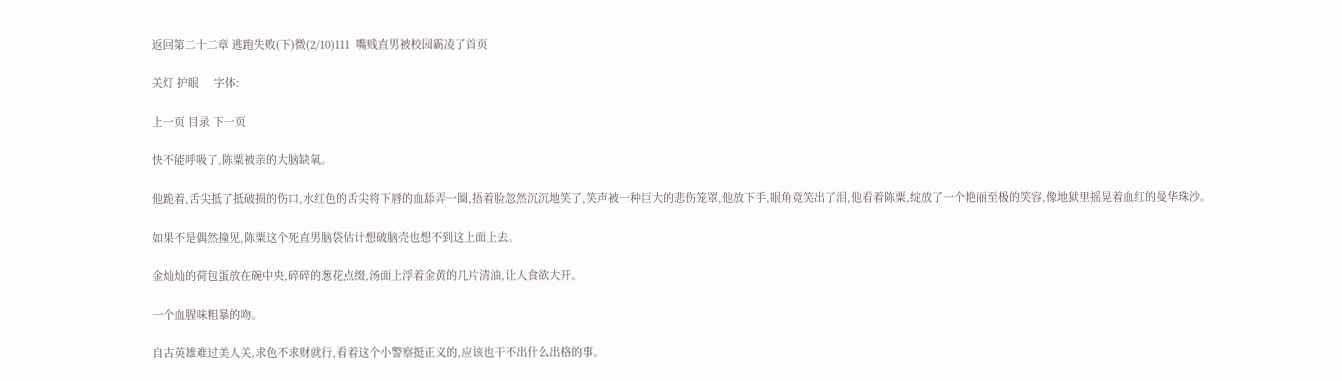返回第二十二章 逃跑失败(下)微(2/10)111  嘴贱直男被校园霸凌了首页

关灯 护眼     字体:

上一页 目录 下一页

快不能呼吸了,陈粟被亲的大脑缺氧。

他跪着,舌尖抵了抵破损的伤口,水红色的舌尖将下唇的血舔弄一圈,捂着脸忽然沉沉地笑了,笑声被一种巨大的悲伤笼罩,他放下手,眼角竟笑出了泪,他看着陈粟,绽放了一个艳丽至极的笑容,像地狱里摇晃着血红的曼华珠沙。

如果不是偶然撞见,陈粟这个死直男脑袋估计想破脑壳也想不到这上面上去。

金灿灿的荷包蛋放在碗中央,碎碎的葱花点缀,汤面上浮着金黄的几片清油,让人食欲大开。

一个血腥味粗暴的吻。

自古英雄难过美人关,求色不求财就行,看着这个小警察挺正义的,应该也干不出什么出格的事。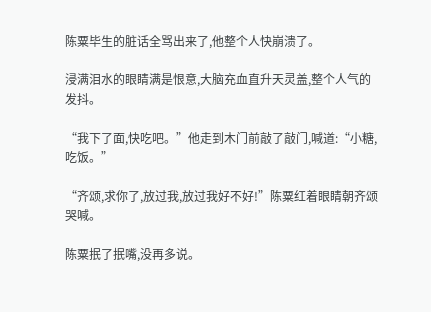陈粟毕生的脏话全骂出来了,他整个人快崩溃了。

浸满泪水的眼睛满是恨意,大脑充血直升天灵盖,整个人气的发抖。

“我下了面,快吃吧。”他走到木门前敲了敲门,喊道:“小糖,吃饭。”

“齐颂,求你了,放过我,放过我好不好!”陈粟红着眼睛朝齐颂哭喊。

陈粟抿了抿嘴,没再多说。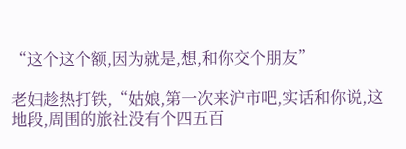“这个这个额,因为就是,想,和你交个朋友”

老妇趁热打铁,“姑娘,第一次来沪市吧,实话和你说,这地段,周围的旅社没有个四五百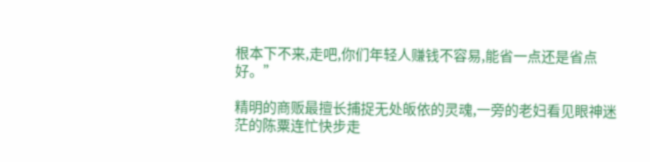根本下不来,走吧,你们年轻人赚钱不容易,能省一点还是省点好。”

精明的商贩最擅长捕捉无处皈依的灵魂,一旁的老妇看见眼神迷茫的陈粟连忙快步走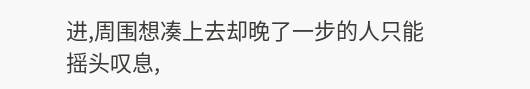进,周围想凑上去却晚了一步的人只能摇头叹息,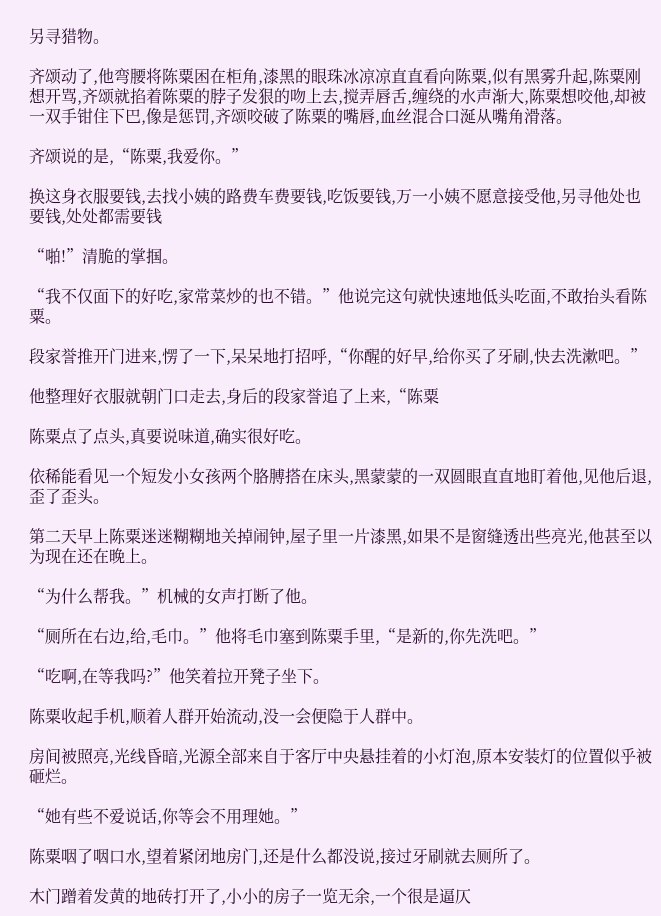另寻猎物。

齐颂动了,他弯腰将陈粟困在柜角,漆黑的眼珠冰凉凉直直看向陈粟,似有黑雾升起,陈粟刚想开骂,齐颂就掐着陈粟的脖子发狠的吻上去,搅弄唇舌,缠绕的水声渐大,陈粟想咬他,却被一双手钳住下巴,像是惩罚,齐颂咬破了陈粟的嘴唇,血丝混合口涎从嘴角滑落。

齐颂说的是,“陈粟,我爱你。”

换这身衣服要钱,去找小姨的路费车费要钱,吃饭要钱,万一小姨不愿意接受他,另寻他处也要钱,处处都需要钱

“啪!”清脆的掌掴。

“我不仅面下的好吃,家常菜炒的也不错。”他说完这句就快速地低头吃面,不敢抬头看陈粟。

段家誉推开门进来,愣了一下,呆呆地打招呼,“你醒的好早,给你买了牙刷,快去洗漱吧。”

他整理好衣服就朝门口走去,身后的段家誉追了上来,“陈粟

陈粟点了点头,真要说味道,确实很好吃。

依稀能看见一个短发小女孩两个胳膊搭在床头,黑蒙蒙的一双圆眼直直地盯着他,见他后退,歪了歪头。

第二天早上陈粟迷迷糊糊地关掉闹钟,屋子里一片漆黑,如果不是窗缝透出些亮光,他甚至以为现在还在晚上。

“为什么帮我。”机械的女声打断了他。

“厕所在右边,给,毛巾。”他将毛巾塞到陈粟手里,“是新的,你先洗吧。”

“吃啊,在等我吗?”他笑着拉开凳子坐下。

陈粟收起手机,顺着人群开始流动,没一会便隐于人群中。

房间被照亮,光线昏暗,光源全部来自于客厅中央悬挂着的小灯泡,原本安装灯的位置似乎被砸烂。

“她有些不爱说话,你等会不用理她。”

陈粟咽了咽口水,望着紧闭地房门,还是什么都没说,接过牙刷就去厕所了。

木门蹭着发黄的地砖打开了,小小的房子一览无余,一个很是逼仄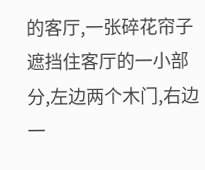的客厅,一张碎花帘子遮挡住客厅的一小部分,左边两个木门,右边一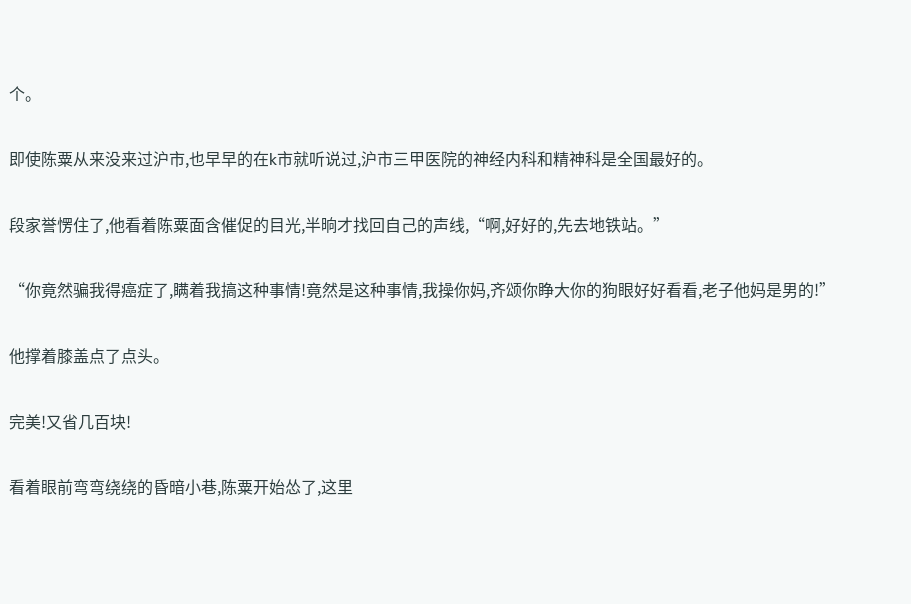个。

即使陈粟从来没来过沪市,也早早的在k市就听说过,沪市三甲医院的神经内科和精神科是全国最好的。

段家誉愣住了,他看着陈粟面含催促的目光,半晌才找回自己的声线,“啊,好好的,先去地铁站。”

“你竟然骗我得癌症了,瞒着我搞这种事情!竟然是这种事情,我操你妈,齐颂你睁大你的狗眼好好看看,老子他妈是男的!”

他撑着膝盖点了点头。

完美!又省几百块!

看着眼前弯弯绕绕的昏暗小巷,陈粟开始怂了,这里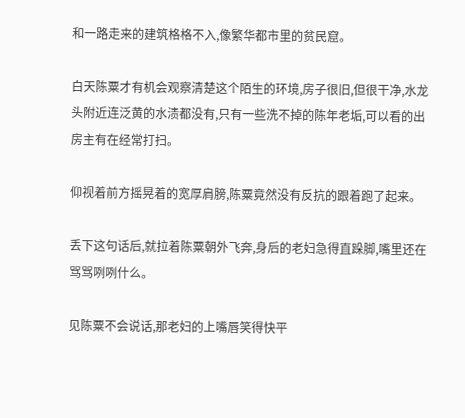和一路走来的建筑格格不入,像繁华都市里的贫民窟。

白天陈粟才有机会观察清楚这个陌生的环境,房子很旧,但很干净,水龙头附近连泛黄的水渍都没有,只有一些洗不掉的陈年老垢,可以看的出房主有在经常打扫。

仰视着前方摇晃着的宽厚肩膀,陈粟竟然没有反抗的跟着跑了起来。

丢下这句话后,就拉着陈粟朝外飞奔,身后的老妇急得直跺脚,嘴里还在骂骂咧咧什么。

见陈粟不会说话,那老妇的上嘴唇笑得快平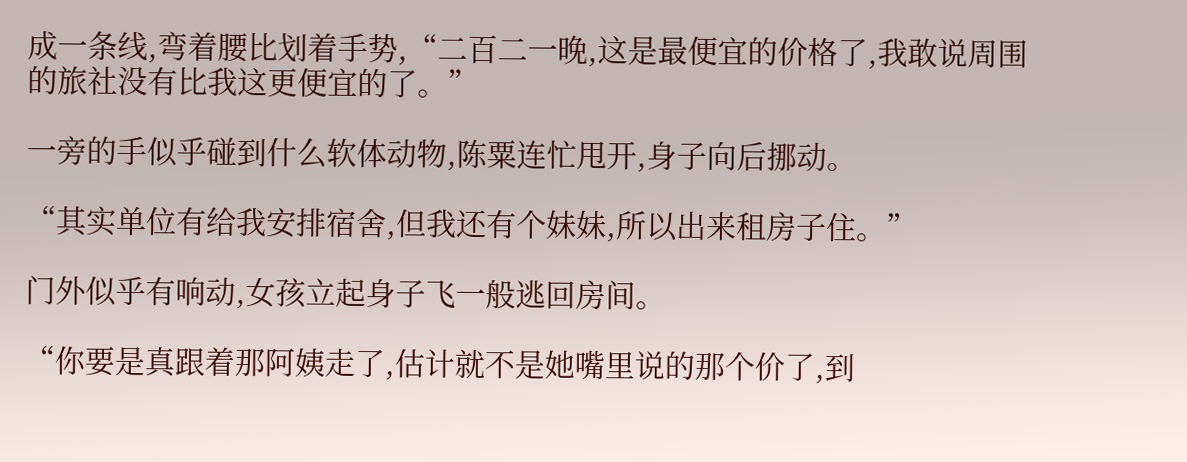成一条线,弯着腰比划着手势,“二百二一晚,这是最便宜的价格了,我敢说周围的旅社没有比我这更便宜的了。”

一旁的手似乎碰到什么软体动物,陈粟连忙甩开,身子向后挪动。

“其实单位有给我安排宿舍,但我还有个妹妹,所以出来租房子住。”

门外似乎有响动,女孩立起身子飞一般逃回房间。

“你要是真跟着那阿姨走了,估计就不是她嘴里说的那个价了,到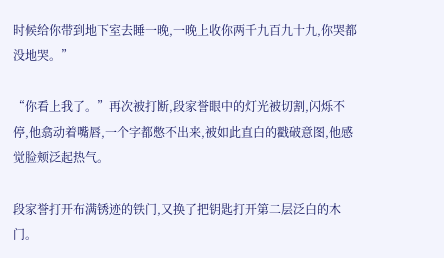时候给你带到地下室去睡一晚,一晚上收你两千九百九十九,你哭都没地哭。”

“你看上我了。”再次被打断,段家誉眼中的灯光被切割,闪烁不停,他翕动着嘴唇,一个字都憋不出来,被如此直白的戳破意图,他感觉脸颊泛起热气。

段家誉打开布满锈迹的铁门,又换了把钥匙打开第二层泛白的木门。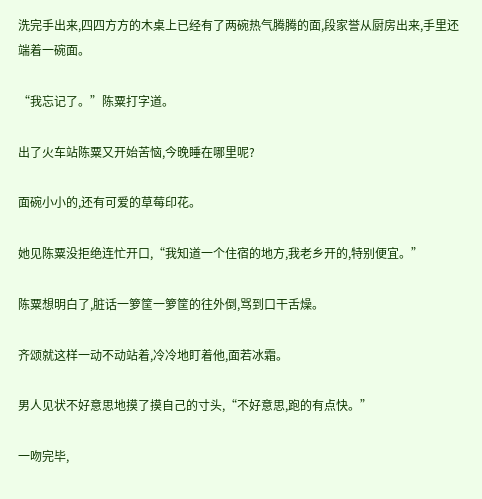洗完手出来,四四方方的木桌上已经有了两碗热气腾腾的面,段家誉从厨房出来,手里还端着一碗面。

“我忘记了。”陈粟打字道。

出了火车站陈粟又开始苦恼,今晚睡在哪里呢?

面碗小小的,还有可爱的草莓印花。

她见陈粟没拒绝连忙开口,“我知道一个住宿的地方,我老乡开的,特别便宜。”

陈粟想明白了,脏话一箩筐一箩筐的往外倒,骂到口干舌燥。

齐颂就这样一动不动站着,冷冷地盯着他,面若冰霜。

男人见状不好意思地摸了摸自己的寸头,“不好意思,跑的有点快。”

一吻完毕,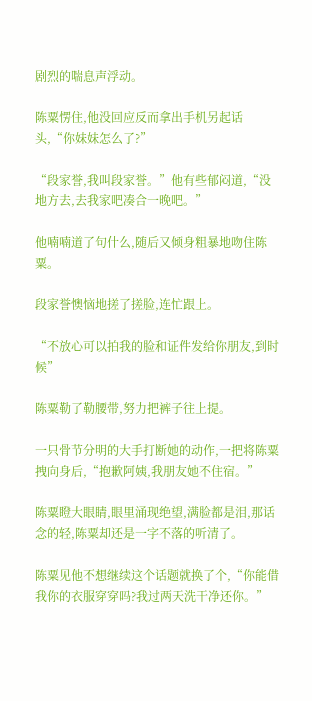剧烈的喘息声浮动。

陈粟愣住,他没回应反而拿出手机另起话头,“你妹妹怎么了?”

“段家誉,我叫段家誉。”他有些郁闷道,“没地方去,去我家吧凑合一晚吧。”

他喃喃道了句什么,随后又倾身粗暴地吻住陈粟。

段家誉懊恼地搓了搓脸,连忙跟上。

“不放心可以拍我的脸和证件发给你朋友,到时候”

陈粟勒了勒腰带,努力把裤子往上提。

一只骨节分明的大手打断她的动作,一把将陈粟拽向身后,“抱歉阿姨,我朋友她不住宿。”

陈粟瞪大眼睛,眼里涌现绝望,满脸都是泪,那话念的轻,陈粟却还是一字不落的听清了。

陈粟见他不想继续这个话题就换了个,“你能借我你的衣服穿穿吗?我过两天洗干净还你。”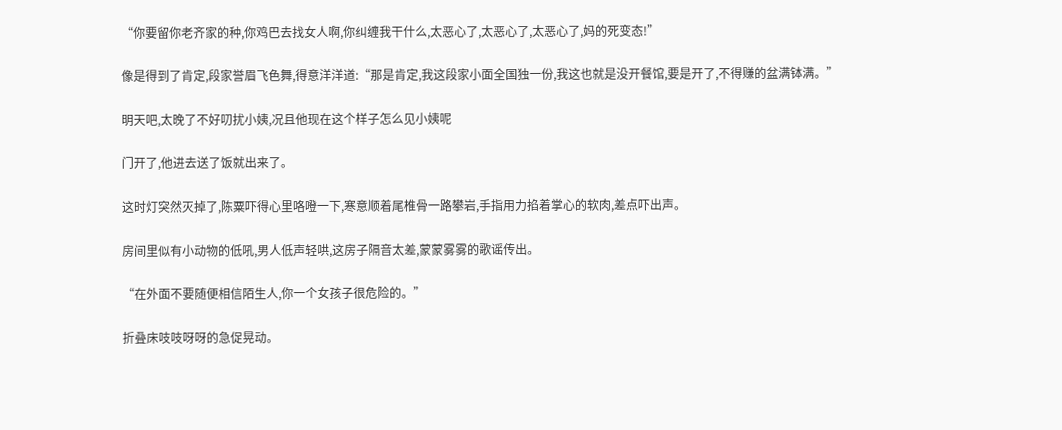“你要留你老齐家的种,你鸡巴去找女人啊,你纠缠我干什么,太恶心了,太恶心了,太恶心了,妈的死变态!”

像是得到了肯定,段家誉眉飞色舞,得意洋洋道:“那是肯定,我这段家小面全国独一份,我这也就是没开餐馆,要是开了,不得赚的盆满钵满。”

明天吧,太晚了不好叨扰小姨,况且他现在这个样子怎么见小姨呢

门开了,他进去送了饭就出来了。

这时灯突然灭掉了,陈粟吓得心里咯噔一下,寒意顺着尾椎骨一路攀岩,手指用力掐着掌心的软肉,差点吓出声。

房间里似有小动物的低吼,男人低声轻哄,这房子隔音太差,蒙蒙雾雾的歌谣传出。

“在外面不要随便相信陌生人,你一个女孩子很危险的。”

折叠床吱吱呀呀的急促晃动。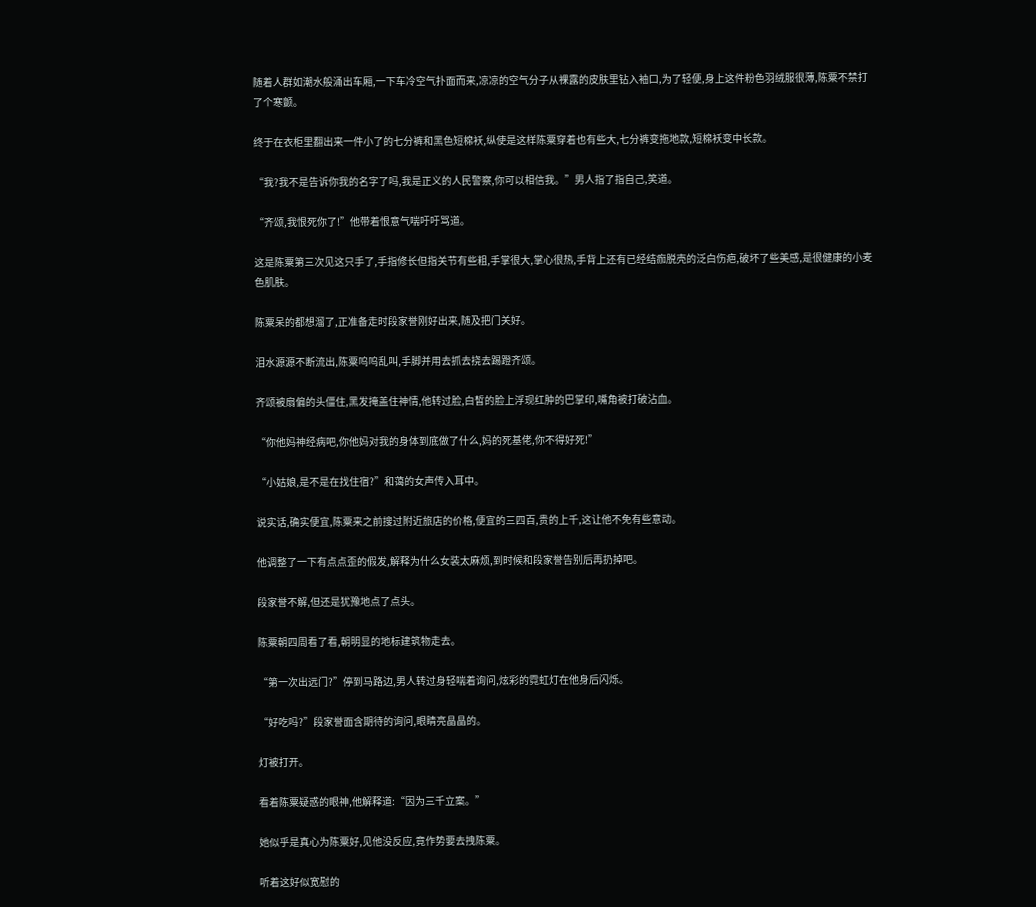随着人群如潮水般涌出车厢,一下车冷空气扑面而来,凉凉的空气分子从裸露的皮肤里钻入袖口,为了轻便,身上这件粉色羽绒服很薄,陈粟不禁打了个寒颤。

终于在衣柜里翻出来一件小了的七分裤和黑色短棉袄,纵使是这样陈粟穿着也有些大,七分裤变拖地款,短棉袄变中长款。

“我?我不是告诉你我的名字了吗,我是正义的人民警察,你可以相信我。”男人指了指自己,笑道。

“齐颂,我恨死你了!”他带着恨意气喘吁吁骂道。

这是陈粟第三次见这只手了,手指修长但指关节有些粗,手掌很大,掌心很热,手背上还有已经结痂脱壳的泛白伤疤,破坏了些美感,是很健康的小麦色肌肤。

陈粟呆的都想溜了,正准备走时段家誉刚好出来,随及把门关好。

泪水源源不断流出,陈粟呜呜乱叫,手脚并用去抓去挠去踢蹬齐颂。

齐颂被扇偏的头僵住,黑发掩盖住神情,他转过脸,白皙的脸上浮现红肿的巴掌印,嘴角被打破沾血。

“你他妈神经病吧,你他妈对我的身体到底做了什么,妈的死基佬,你不得好死!”

“小姑娘,是不是在找住宿?”和蔼的女声传入耳中。

说实话,确实便宜,陈粟来之前搜过附近旅店的价格,便宜的三四百,贵的上千,这让他不免有些意动。

他调整了一下有点点歪的假发,解释为什么女装太麻烦,到时候和段家誉告别后再扔掉吧。

段家誉不解,但还是犹豫地点了点头。

陈粟朝四周看了看,朝明显的地标建筑物走去。

“第一次出远门?”停到马路边,男人转过身轻喘着询问,炫彩的霓虹灯在他身后闪烁。

“好吃吗?”段家誉面含期待的询问,眼睛亮晶晶的。

灯被打开。

看着陈粟疑惑的眼神,他解释道:“因为三千立案。”

她似乎是真心为陈粟好,见他没反应,竟作势要去拽陈粟。

听着这好似宽慰的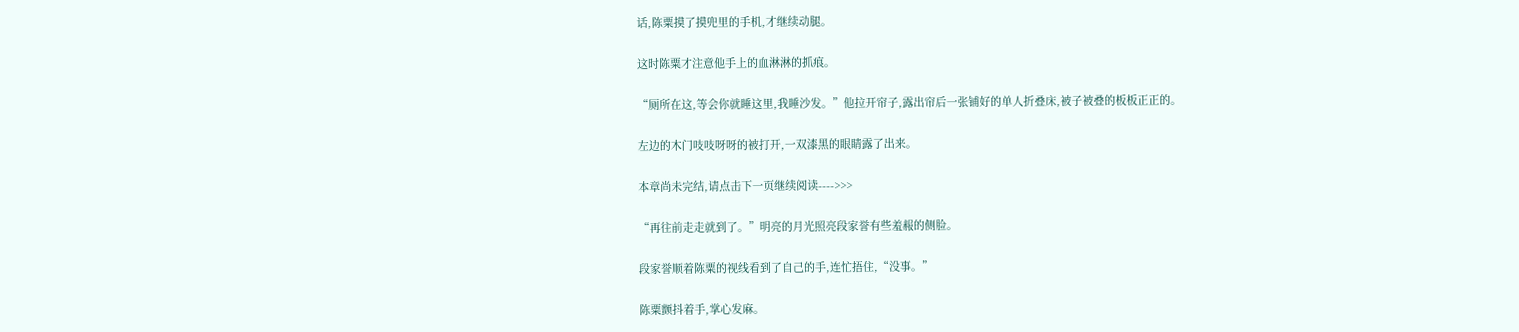话,陈粟摸了摸兜里的手机,才继续动腿。

这时陈粟才注意他手上的血淋淋的抓痕。

“厕所在这,等会你就睡这里,我睡沙发。”他拉开帘子,露出帘后一张铺好的单人折叠床,被子被叠的板板正正的。

左边的木门吱吱呀呀的被打开,一双漆黑的眼睛露了出来。

本章尚未完结,请点击下一页继续阅读---->>>

“再往前走走就到了。”明亮的月光照亮段家誉有些羞赧的侧脸。

段家誉顺着陈粟的视线看到了自己的手,连忙捂住,“没事。”

陈粟颤抖着手,掌心发麻。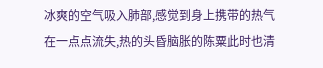冰爽的空气吸入肺部,感觉到身上携带的热气在一点点流失,热的头昏脑胀的陈粟此时也清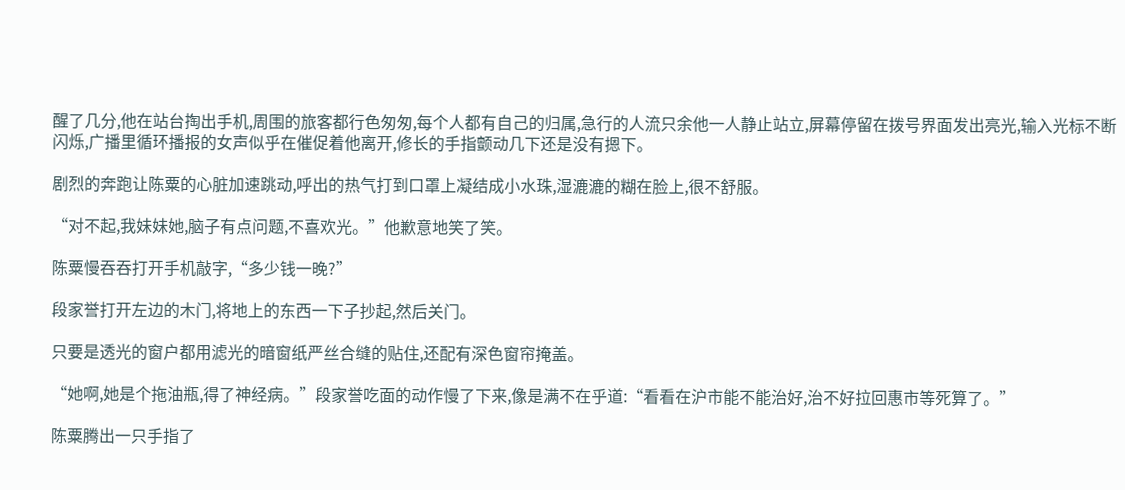醒了几分,他在站台掏出手机,周围的旅客都行色匆匆,每个人都有自己的归属,急行的人流只余他一人静止站立,屏幕停留在拨号界面发出亮光,输入光标不断闪烁,广播里循环播报的女声似乎在催促着他离开,修长的手指颤动几下还是没有摁下。

剧烈的奔跑让陈粟的心脏加速跳动,呼出的热气打到口罩上凝结成小水珠,湿漉漉的糊在脸上,很不舒服。

“对不起,我妹妹她,脑子有点问题,不喜欢光。”他歉意地笑了笑。

陈粟慢吞吞打开手机敲字,“多少钱一晚?”

段家誉打开左边的木门,将地上的东西一下子抄起,然后关门。

只要是透光的窗户都用滤光的暗窗纸严丝合缝的贴住,还配有深色窗帘掩盖。

“她啊,她是个拖油瓶,得了神经病。”段家誉吃面的动作慢了下来,像是满不在乎道:“看看在沪市能不能治好,治不好拉回惠市等死算了。”

陈粟腾出一只手指了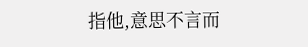指他,意思不言而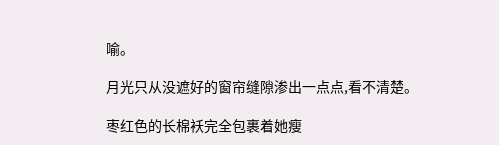喻。

月光只从没遮好的窗帘缝隙渗出一点点,看不清楚。

枣红色的长棉袄完全包裹着她瘦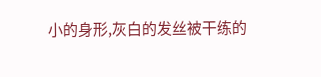小的身形,灰白的发丝被干练的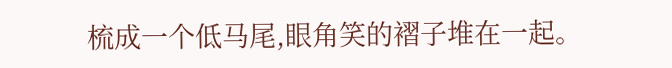梳成一个低马尾,眼角笑的褶子堆在一起。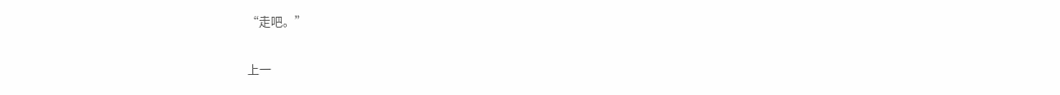“走吧。”

上一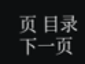页 目录 下一页